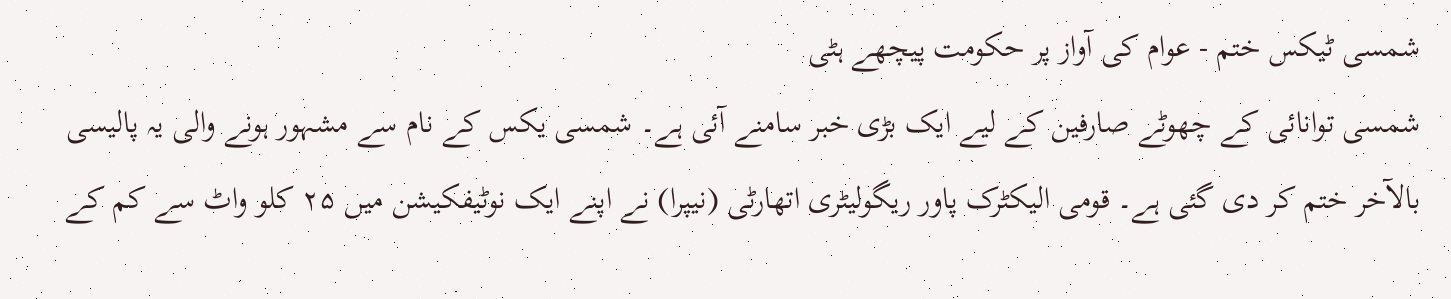شمسی ٹیکس ختم - عوام کی آواز پر حکومت پیچھے ہٹی
شمسی توانائی کے چھوٹے صارفین کے لیے ایک بڑی خبر سامنے آئی ہے۔ شمسی یکس کے نام سے مشہور ہونے والی یہ پالیسی بالآخر ختم کر دی گئی ہے۔ قومی الیکٹرک پاور ریگولیٹری اتھارٹی (نیپرا) نے اپنے ایک نوٹیفکیشن میں ۲۵ کلو واٹ سے کم کے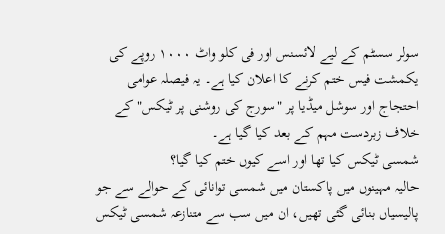سولر سسٹم کے لیے لائسنس اور فی کلو واٹ ۱۰۰۰ روپے کی یکمشت فیس ختم کرنے کا اعلان کیا ہے۔ یہ فیصلہ عوامی احتجاج اور سوشل میڈیا پر "سورج کی روشنی پر ٹیکس" کے خلاف زبردست مہم کے بعد کیا گیا ہے۔
شمسی ٹیکس کیا تھا اور اسے کیوں ختم کیا گیا؟
حالیہ مہینوں میں پاکستان میں شمسی توانائی کے حوالے سے جو پالیسیاں بنائی گئی تھیں، ان میں سب سے متنازعہ شمسی ٹیکس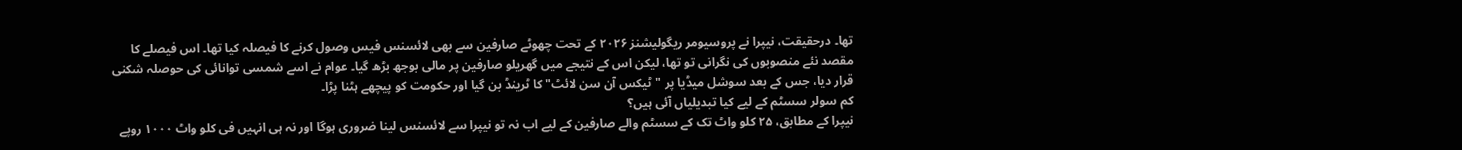تھا۔ درحقیقت، نیپرا نے پروسیومر ریگولیشنز ۲۰۲۶ کے تحت چھوٹے صارفین سے بھی لائسنس فیس وصول کرنے کا فیصلہ کیا تھا۔ اس فیصلے کا مقصد نئے منصوبوں کی نگرانی تو تھا، لیکن اس کے نتیجے میں گھریلو صارفین پر مالی بوجھ بڑھ گیا۔ عوام نے اسے شمسی توانائی کی حوصلہ شکنی قرار دیا، جس کے بعد سوشل میڈیا پر "ٹیکس آن سن لائٹ" کا ٹرینڈ بن گیا اور حکومت کو پیچھے ہٹنا پڑا۔
کم سولر سسٹم کے لیے کیا تبدیلیاں آئی ہیں؟
نیپرا کے مطابق، ۲۵ کلو واٹ تک کے سسٹم والے صارفین کے لیے اب نہ تو نیپرا سے لائسنس لینا ضروری ہوگا اور نہ ہی انہیں فی کلو واٹ ۱۰۰۰ روپے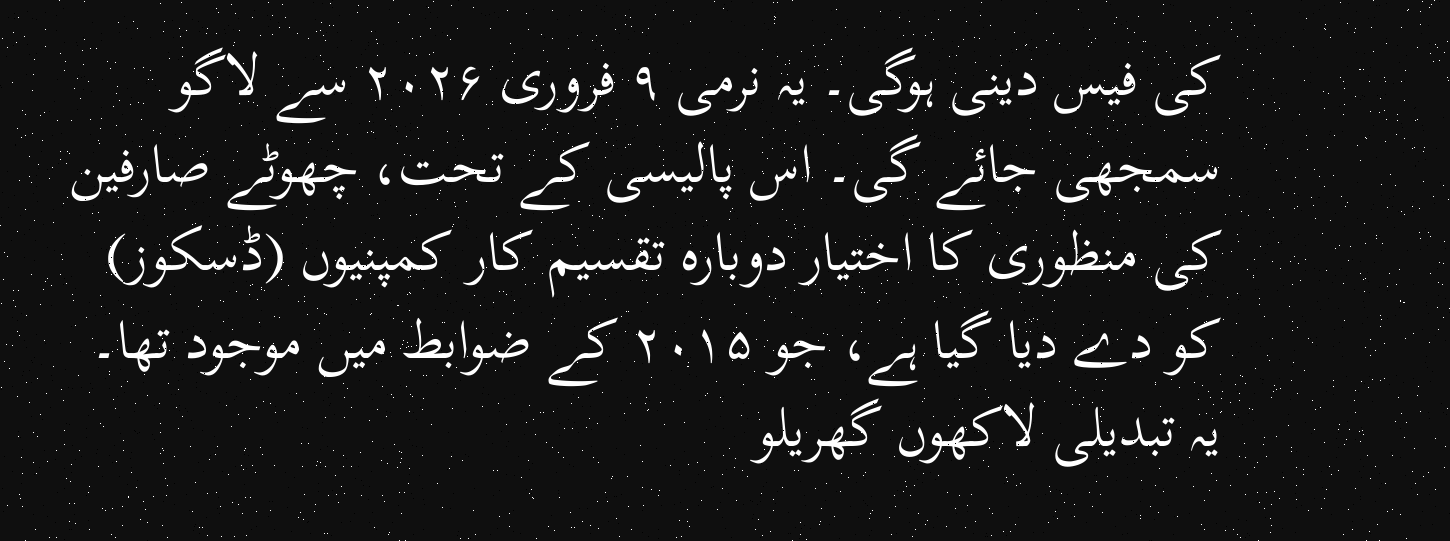کی فیس دینی ہوگی۔ یہ نرمی ۹ فروری ۲۰۲۶ سے لاگو سمجھی جائے گی۔ اس پالیسی کے تحت، چھوٹے صارفین کی منظوری کا اختیار دوبارہ تقسیم کار کمپنیوں (ڈسکوز) کو دے دیا گیا ہے، جو ۲۰۱۵ کے ضوابط میں موجود تھا۔ یہ تبدیلی لاکھوں گھریلو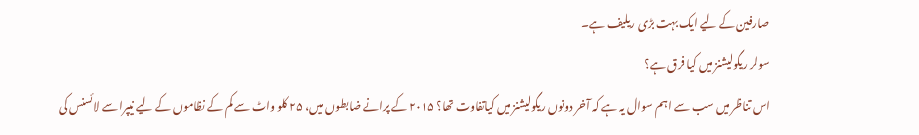صارفین کے لیے ایک بہت بڑی ریلیف ہے۔
سولر ریگولیشنز میں کیا فرق ہے؟
اس تناظر میں سب سے اہم سوال یہ ہے کہ آخر دونوں ریگولیشنز میں کیاتفاوت تھا؟ ۲۰۱۵ کے پرانے ضابطوں میں، ۲۵ کلو واٹ سے کم کے نظاموں کے لیے نیپرا سے لائسنس کی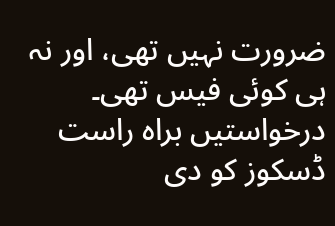ضرورت نہیں تھی، اور نہ ہی کوئی فیس تھی۔ درخواستیں براہ راست ڈسکوز کو دی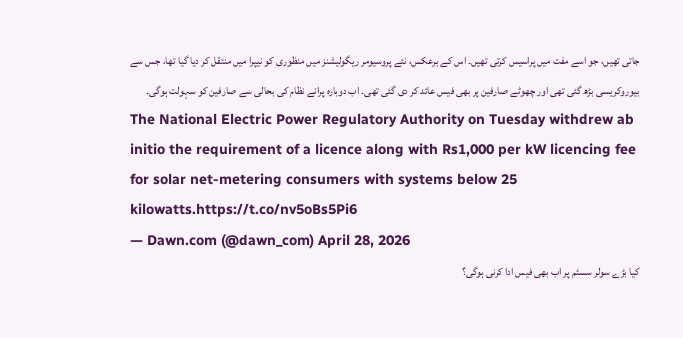جاتی تھیں، جو اسے مفت میں پراسیس کرتی تھیں۔ اس کے برعکس، نئے پروسیومر ریگولیشنز میں منظوری کو نیپرا میں منتقل کر دیا گیا تھا، جس سے بیوروکریسی بڑھ گئی تھی اور چھوٹے صارفین پر بھی فیس عائد کر دی گئی تھی۔ اب دوبارہ پرانے نظام کی بحالی سے صارفین کو سہولت ہوگی۔
The National Electric Power Regulatory Authority on Tuesday withdrew ab initio the requirement of a licence along with Rs1,000 per kW licencing fee for solar net-metering consumers with systems below 25 kilowatts.https://t.co/nv5oBs5Pi6
— Dawn.com (@dawn_com) April 28, 2026
کیا بڑے سولر سسٹم پر اب بھی فیس ادا کرنی ہوگی؟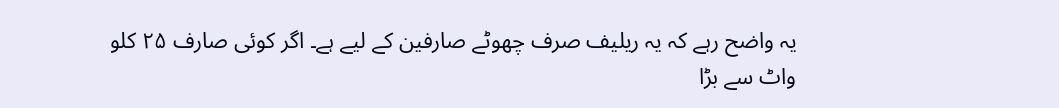یہ واضح رہے کہ یہ ریلیف صرف چھوٹے صارفین کے لیے ہے۔ اگر کوئی صارف ۲۵ کلو واٹ سے بڑا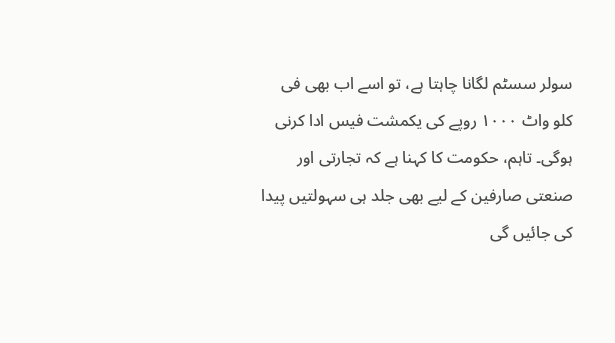سولر سسٹم لگانا چاہتا ہے، تو اسے اب بھی فی کلو واٹ ۱۰۰۰ روپے کی یکمشت فیس ادا کرنی ہوگی۔ تاہم، حکومت کا کہنا ہے کہ تجارتی اور صنعتی صارفین کے لیے بھی جلد ہی سہولتیں پیدا کی جائیں گی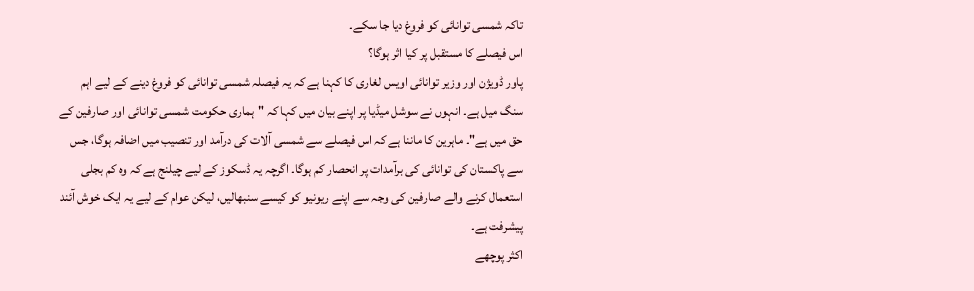تاکہ شمسی توانائی کو فروغ دیا جا سکے۔
اس فیصلے کا مستقبل پر کیا اثر ہوگا؟
پاور ڈویژن اور وزیر توانائی اویس لغاری کا کہنا ہے کہ یہ فیصلہ شمسی توانائی کو فروغ دینے کے لیے اہم سنگ میل ہے۔ انہوں نے سوشل میڈیا پر اپنے بیان میں کہا کہ "ہماری حکومت شمسی توانائی اور صارفین کے حق میں ہے"۔ ماہرین کا ماننا ہے کہ اس فیصلے سے شمسی آلات کی درآمد اور تنصیب میں اضافہ ہوگا، جس سے پاکستان کی توانائی کی برآمدات پر انحصار کم ہوگا۔ اگرچہ یہ ڈسکوز کے لیے چیلنج ہے کہ وہ کم بجلی استعمال کرنے والے صارفین کی وجہ سے اپنے ریونیو کو کیسے سنبھالیں، لیکن عوام کے لیے یہ ایک خوش آئند پیشرفت ہے۔
اکثر پوچھے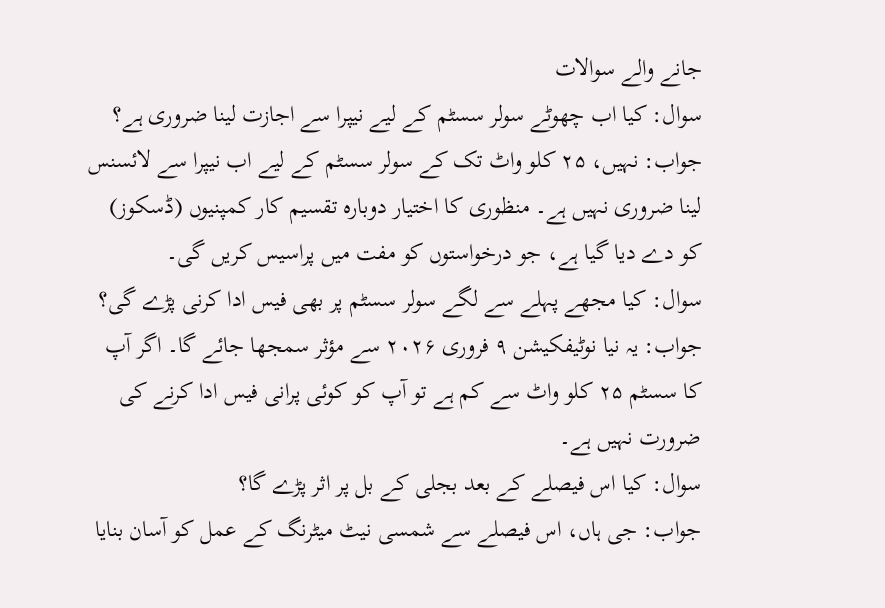جانے والے سوالات
سوال: کیا اب چھوٹے سولر سسٹم کے لیے نیپرا سے اجازت لینا ضروری ہے؟
جواب: نہیں، ۲۵ کلو واٹ تک کے سولر سسٹم کے لیے اب نیپرا سے لائسنس لینا ضروری نہیں ہے۔ منظوری کا اختیار دوبارہ تقسیم کار کمپنیوں (ڈسکوز) کو دے دیا گیا ہے، جو درخواستوں کو مفت میں پراسیس کریں گی۔
سوال: کیا مجھے پہلے سے لگے سولر سسٹم پر بھی فیس ادا کرنی پڑے گی؟
جواب: یہ نیا نوٹیفکیشن ۹ فروری ۲۰۲۶ سے مؤثر سمجھا جائے گا۔ اگر آپ کا سسٹم ۲۵ کلو واٹ سے کم ہے تو آپ کو کوئی پرانی فیس ادا کرنے کی ضرورت نہیں ہے۔
سوال: کیا اس فیصلے کے بعد بجلی کے بل پر اثر پڑے گا؟
جواب: جی ہاں، اس فیصلے سے شمسی نیٹ میٹرنگ کے عمل کو آسان بنایا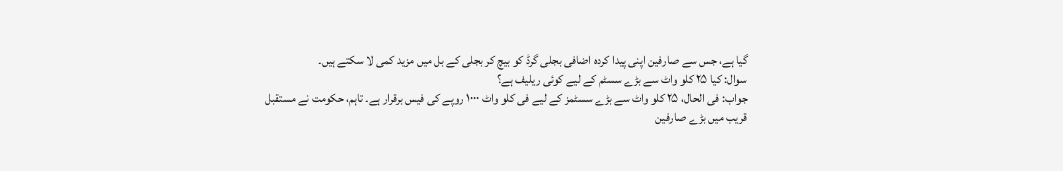گیا ہے، جس سے صارفین اپنی پیدا کردہ اضافی بجلی گرڈ کو بیچ کر بجلی کے بل میں مزید کمی لا سکتے ہیں۔
سوال: کیا ۲۵ کلو واٹ سے بڑے سسٹم کے لیے کوئی ریلیف ہے؟
جواب: فی الحال، ۲۵ کلو واٹ سے بڑے سسٹمز کے لیے فی کلو واٹ ۱۰۰۰ روپے کی فیس برقرار ہے۔ تاہم، حکومت نے مستقبل قریب میں بڑے صارفین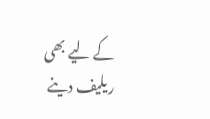کے لیے بھی ریلیف دینے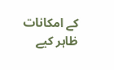کے امکانات ظاہر کیے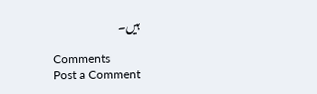ہیں۔

Comments
Post a Comment